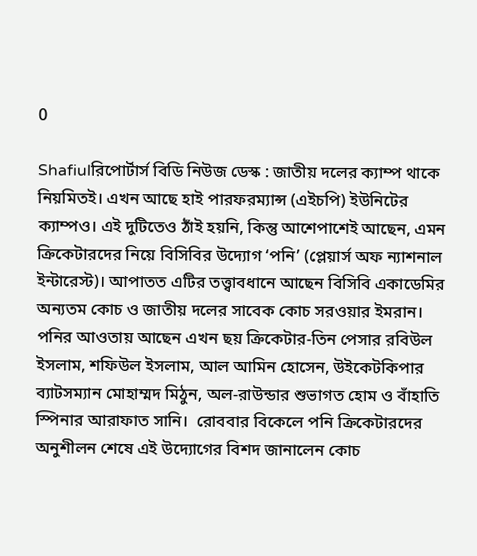0

Shafiulরিপোর্টার্স বিডি নিউজ ডেস্ক : জাতীয় দলের ক্যাম্প থাকে নিয়মিতই। এখন আছে হাই পারফরম্যান্স (এইচপি) ইউনিটের ক্যাম্পও। এই দুটিতেও ঠাঁই হয়নি, কিন্তু আশেপাশেই আছেন, এমন ক্রিকেটারদের নিয়ে বিসিবির উদ্যোগ ‘পনি’ (প্লেয়ার্স অফ ন্যাশনাল ইন্টারেস্ট)। আপাতত এটির তত্ত্বাবধানে আছেন বিসিবি একাডেমির অন্যতম কোচ ও জাতীয় দলের সাবেক কোচ সরওয়ার ইমরান।  পনির আওতায় আছেন এখন ছয় ক্রিকেটার-তিন পেসার রবিউল ইসলাম, শফিউল ইসলাম, আল আমিন হোসেন, উইকেটকিপার ব্যাটসম্যান মোহাম্মদ মিঠুন, অল-রাউন্ডার শুভাগত হোম ও বাঁহাতি স্পিনার আরাফাত সানি।  রোববার বিকেলে পনি ক্রিকেটারদের অনুশীলন শেষে এই উদ্যোগের বিশদ জানালেন কোচ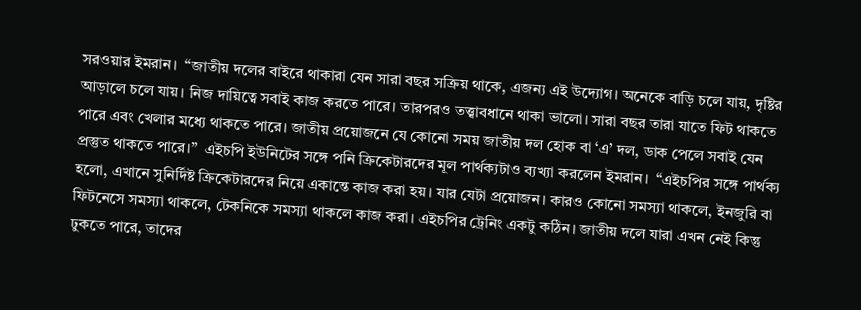সরওয়ার ইমরান।  “জাতীয় দলের বাইরে থাকারা যেন সারা বছর সক্রিয় থাকে, এজন্য এই উদ্যোগ। অনেকে বাড়ি চলে যায়, দৃষ্টির আড়ালে চলে যায়। নিজ দায়িত্বে সবাই কাজ করতে পারে। তারপরও তত্ত্বাবধানে থাকা ভালো। সারা বছর তারা যাতে ফিট থাকতে পারে এবং খেলার মধ্যে থাকতে পারে। জাতীয় প্রয়োজনে যে কোনো সময় জাতীয় দল হোক বা ‘এ’ দল, ডাক পেলে সবাই যেন প্রস্তুত থাকতে পারে।”  এইচপি ইউনিটের সঙ্গে পনি ক্রিকেটারদের মূল পার্থক্যটাও ব্যখ্যা করলেন ইমরান।  “এইচপির সঙ্গে পার্থক্য হলো, এখানে সুনির্দিষ্ট ক্রিকেটারদের নিয়ে একান্তে কাজ করা হয়। যার যেটা প্রয়োজন। কারও কোনো সমস্যা থাকলে, ইনজুরি বা ফিটনেসে সমস্যা থাকলে, টেকনিকে সমস্যা থাকলে কাজ করা। এইচপির ট্রেনিং একটু কঠিন। জাতীয় দলে যারা এখন নেই কিন্তু ঢুকতে পারে, তাদের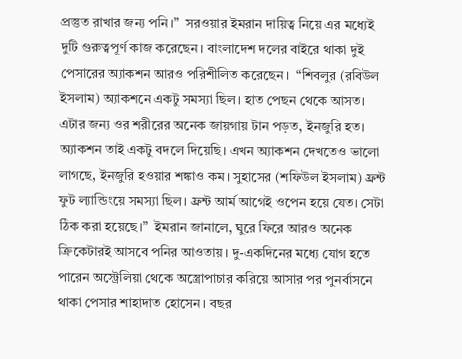প্রস্তুত রাখার জন্য পনি।”  সরওয়ার ইমরান দায়িত্ব নিয়ে এর মধ্যেই দুটি গুরুত্বপূর্ণ কাজ করেছেন। বাংলাদেশ দলের বাইরে থাকা দুই পেসারের অ্যাকশন আরও পরিশীলিত করেছেন।  “শিবলুর (রবিউল ইসলাম) অ্যাকশনে একটু সমস্যা ছিল। হাত পেছন থেকে আসত। এটার জন্য ওর শরীরের অনেক জায়গায় টান পড়ত, ইনজুরি হত। অ্যাকশন তাই একটু বদলে দিয়েছি। এখন অ্যাকশন দেখতেও ভালো লাগছে, ইনজুরি হওয়ার শঙ্কাও কম। সুহাসের (শফিউল ইসলাম) ফ্রন্ট ফুট ল্যান্ডিংয়ে সমস্যা ছিল। ফ্রন্ট আর্ম আগেই ওপেন হয়ে যেত। সেটা ঠিক করা হয়েছে।”  ইমরান জানালে, ঘুরে ফিরে আরও অনেক ক্রিকেটারই আসবে পনির আওতায়। দু-একদিনের মধ্যে যোগ হতে পারেন অস্ট্রেলিয়া থেকে অস্ত্রোপাচার করিয়ে আসার পর পুনর্বাসনে থাকা পেসার শাহাদাত হোসেন। বছর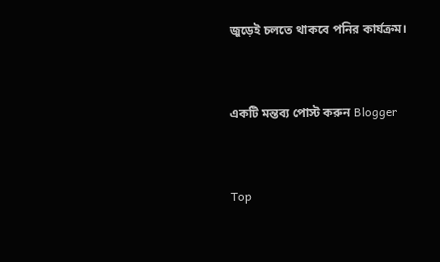জুড়েই চলতে থাকবে পনির কার্যক্রম।


একটি মন্তব্য পোস্ট করুন Blogger


Top